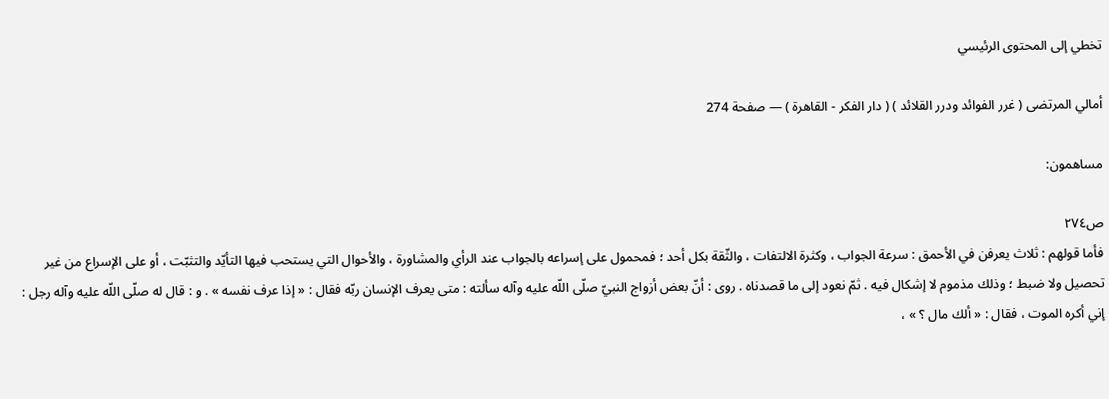تخطي إلى المحتوى الرئيسي

أمالي المرتضى ( غرر الفوائد ودرر القلائد ) ( دار الفكر - القاهرة ) — صفحة 274

مساهمون:

ص٢٧٤
فأما قولهم : ثلاث يعرفن في الأحمق : سرعة الجواب ، وكثرة الالتفات ، والثّقة بكل أحد ؛ فمحمول على إسراعه بالجواب عند الرأي والمشاورة ، والأحوال التي يستحب فيها التأيّد والتثبّت ، أو على الإسراع من غير تحصيل ولا ضبط ؛ وذلك مذموم لا إشكال فيه . ثمّ نعود إلى ما قصدناه . روى : أنّ بعض أزواج النبيّ صلّى اللّه عليه وآله سألته : متى يعرف الإنسان ربّه فقال : « إذا عرف نفسه » . و : قال له صلّى اللّه عليه وآله رجل : إني أكره الموت ، فقال : « ألك مال ؟ » ،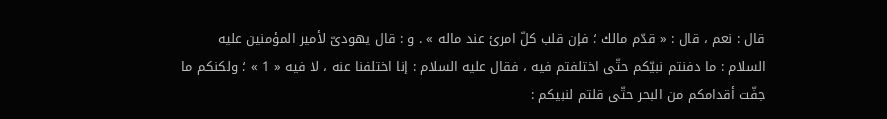قال : نعم ، قال : « قدّم مالك ؛ فإن قلب كلّ امرئ عند ماله » . و : قال يهودىّ لأمير المؤمنين عليه السلام : ما دفنتم نبيّكم حتّى اختلفتم فيه ، فقال عليه السلام : إنا اختلفنا عنه ، لا فيه « 1 » ؛ ولكنكم ما جفّت أقدامكم من البحر حتّى قلتم لنبيكم :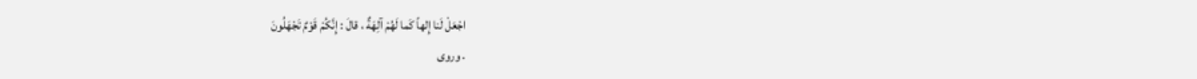اجْعَلْ لَنا إِلهاً كَما لَهُمْ آلِهَةٌ ، قالَ : إِنَّكُمْ قَوْمٌ تَجْهَلُونَ
. وروى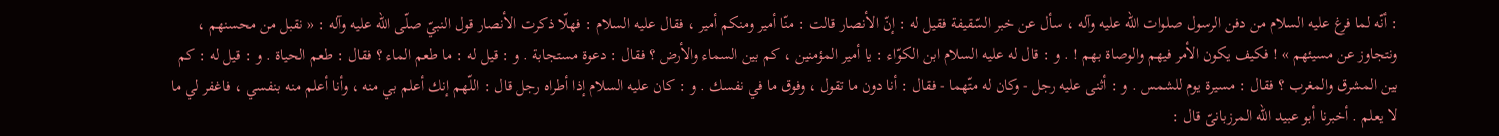: أنّه لما فرغ عليه السلام من دفن الرسول صلوات اللّه عليه وآله ، سأل عن خبر السّقيفة فقيل له : إنّ الأنصار قالت : منّا أمير ومنكم أمير ، فقال عليه السلام : فهلّا ذكرت الأنصار قول النبيّ صلّى اللّه عليه وآله : « نقبل من محسنهم ، ونتجاوز عن مسيئهم » ! فكيف يكون الأمر فيهم والوصاة بهم ! . و : قال له عليه السلام ابن الكوّاء : يا أمير المؤمنين ، كم بين السماء والأرض ؟ فقال : دعوة مستجابة . و : قيل له : ما طعم الماء ؟ فقال : طعم الحياة . و : قيل له : كم بين المشرق والمغرب ؟ فقال : مسيرة يوم للشمس . و : أثنى عليه رجل - وكان له متّهما - فقال : أنا دون ما تقول ، وفوق ما في نفسك . و : كان عليه السلام إذا أطراه رجل قال : اللّهم إنك أعلم بي منه ، وأنا أعلم منه بنفسي ، فاغفر لي ما لا يعلم . أخبرنا أبو عبيد اللّه المرزبانىّ قال :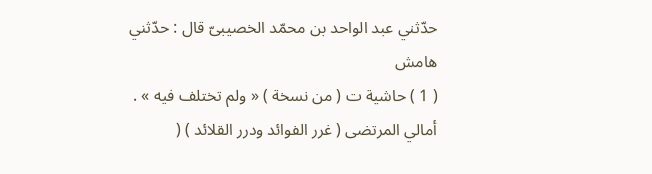حدّثني عبد الواحد بن محمّد الخصيبىّ قال : حدّثني
هامش
( 1 ) حاشية ت ( من نسخة ) « ولم تختلف فيه » .
أمالي المرتضى ( غرر الفوائد ودرر القلائد ) (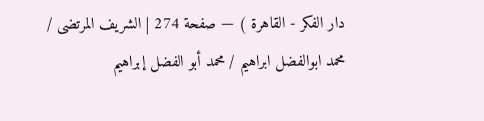دار الفكر - القاهرة ) — صفحة 274 | الشريف المرتضى / محمد ابوالفضل ابراهيم / محمد أبو الفضل إبراهيم